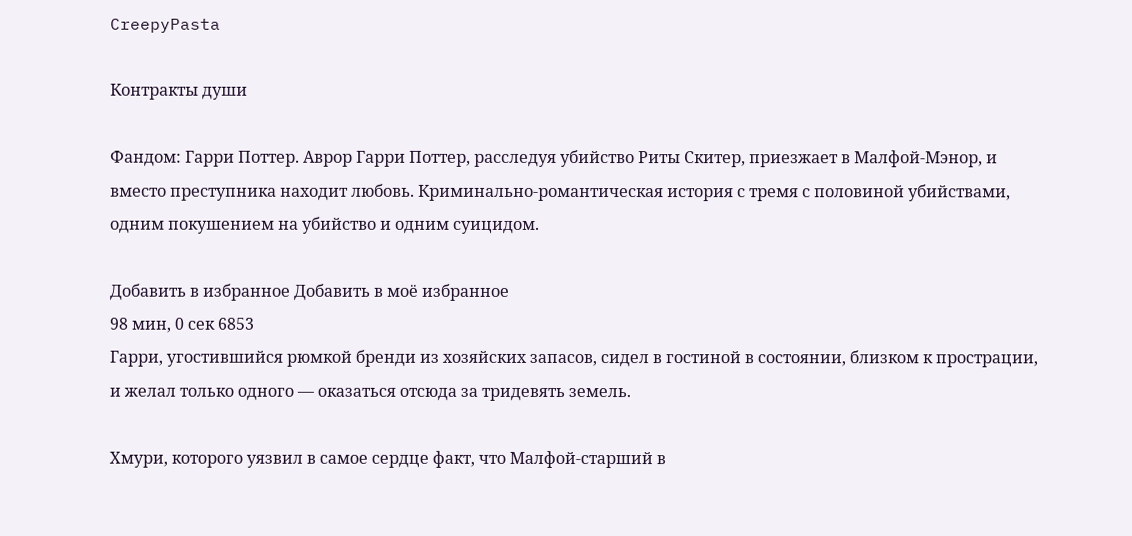CreepyPasta

Контракты души

Фандом: Гарри Поттер. Аврор Гарри Поттер, расследуя убийство Риты Скитер, приезжает в Малфой-Мэнор, и вместо преступника находит любовь. Криминально-романтическая история с тремя с половиной убийствами, одним покушением на убийство и одним суицидом.

Добавить в избранное Добавить в моё избранное
98 мин, 0 сек 6853
Гарри, угостившийся рюмкой бренди из хозяйских запасов, сидел в гостиной в состоянии, близком к прострации, и желал только одного — оказаться отсюда за тридевять земель.

Хмури, которого уязвил в самое сердце факт, что Малфой-старший в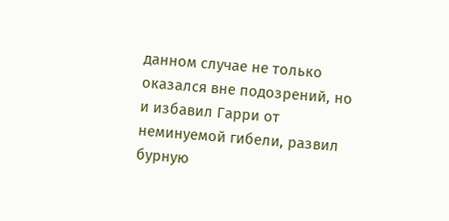данном случае не только оказался вне подозрений, но и избавил Гарри от неминуемой гибели, развил бурную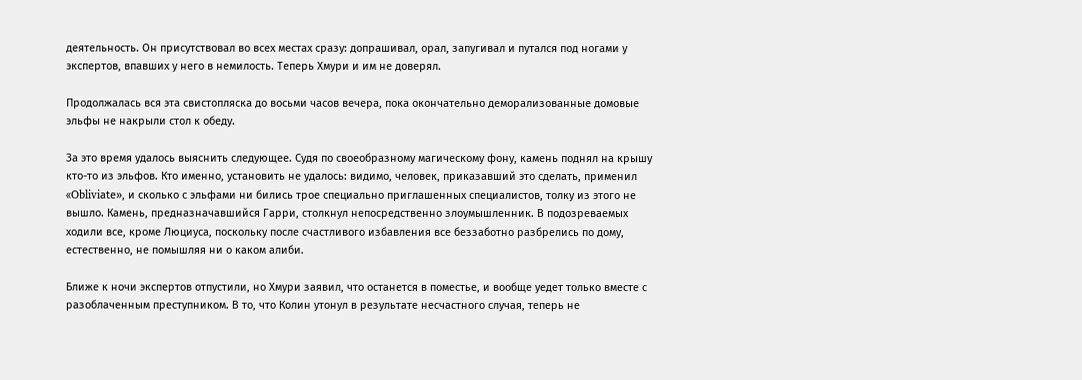деятельность. Он присутствовал во всех местах сразу: допрашивал, орал, запугивал и путался под ногами у экспертов, впавших у него в немилость. Теперь Хмури и им не доверял.

Продолжалась вся эта свистопляска до восьми часов вечера, пока окончательно деморализованные домовые эльфы не накрыли стол к обеду.

За это время удалось выяснить следующее. Судя по своеобразному магическому фону, камень поднял на крышу кто-то из эльфов. Кто именно, установить не удалось: видимо, человек, приказавший это сделать, применил «Obliviаtе», и сколько с эльфами ни бились трое специально приглашенных специалистов, толку из этого не вышло. Камень, предназначавшийся Гарри, столкнул непосредственно злоумышленник. В подозреваемых ходили все, кроме Люциуса, поскольку после счастливого избавления все беззаботно разбрелись по дому, естественно, не помышляя ни о каком алиби.

Ближе к ночи экспертов отпустили, но Хмури заявил, что останется в поместье, и вообще уедет только вместе с разоблаченным преступником. В то, что Колин утонул в результате несчастного случая, теперь не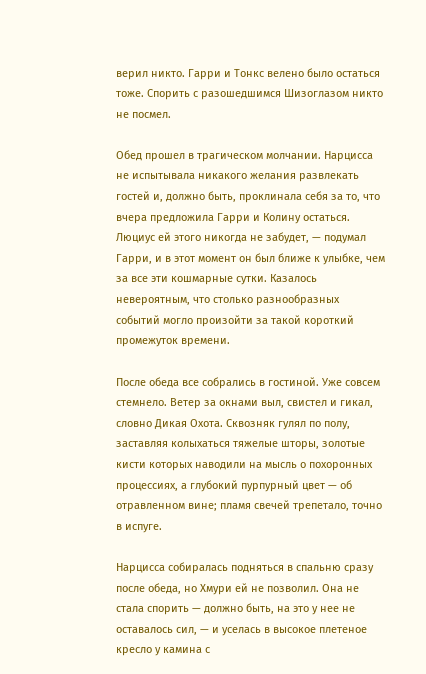верил никто. Гарри и Тонкс велено было остаться тоже. Спорить с разошедшимся Шизоглазом никто не посмел.

Обед прошел в трагическом молчании. Нарцисса не испытывала никакого желания развлекать гостей и, должно быть, проклинала себя за то, что вчера предложила Гарри и Колину остаться. Люциус ей этого никогда не забудет, — подумал Гарри, и в этот момент он был ближе к улыбке, чем за все эти кошмарные сутки. Казалось невероятным, что столько разнообразных событий могло произойти за такой короткий промежуток времени.

После обеда все собрались в гостиной. Уже совсем стемнело. Ветер за окнами выл, свистел и гикал, словно Дикая Охота. Сквозняк гулял по полу, заставляя колыхаться тяжелые шторы, золотые кисти которых наводили на мысль о похоронных процессиях, а глубокий пурпурный цвет — об отравленном вине; пламя свечей трепетало, точно в испуге.

Нарцисса собиралась подняться в спальню сразу после обеда, но Хмури ей не позволил. Она не стала спорить — должно быть, на это у нее не оставалось сил, — и уселась в высокое плетеное кресло у камина с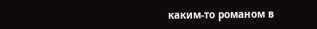каким-то романом в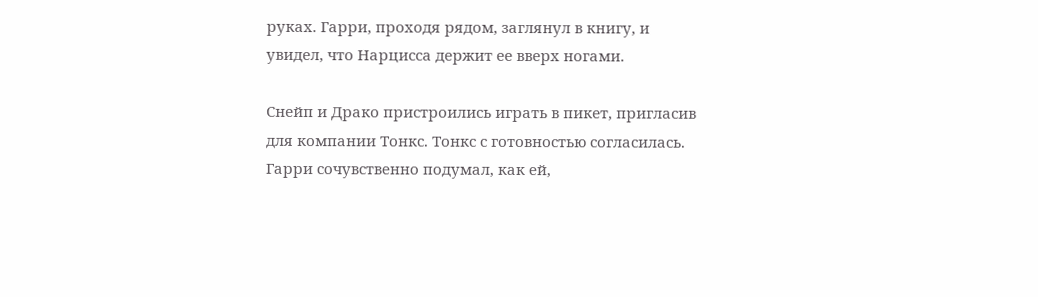руках. Гарри, проходя рядом, заглянул в книгу, и увидел, что Нарцисса держит ее вверх ногами.

Снейп и Драко пристроились играть в пикет, пригласив для компании Тонкс. Тонкс с готовностью согласилась. Гарри сочувственно подумал, как ей,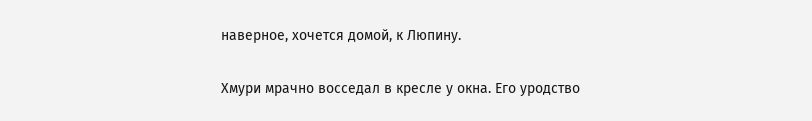наверное, хочется домой, к Люпину.

Хмури мрачно восседал в кресле у окна. Его уродство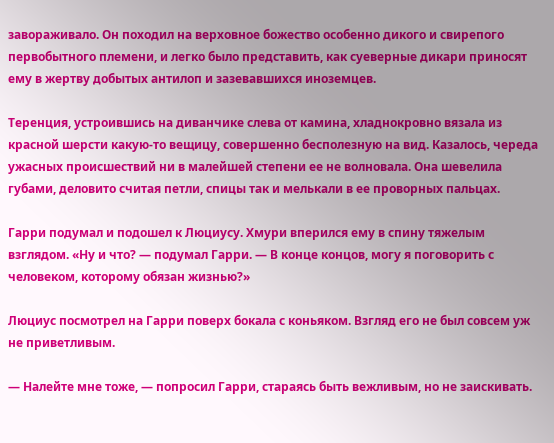завораживало. Он походил на верховное божество особенно дикого и свирепого первобытного племени, и легко было представить, как суеверные дикари приносят ему в жертву добытых антилоп и зазевавшихся иноземцев.

Теренция, устроившись на диванчике слева от камина, хладнокровно вязала из красной шерсти какую-то вещицу, совершенно бесполезную на вид. Казалось, череда ужасных происшествий ни в малейшей степени ее не волновала. Она шевелила губами, деловито считая петли, спицы так и мелькали в ее проворных пальцах.

Гарри подумал и подошел к Люциусу. Хмури вперился ему в спину тяжелым взглядом. «Ну и что? — подумал Гарри. — В конце концов, могу я поговорить с человеком, которому обязан жизнью?»

Люциус посмотрел на Гарри поверх бокала с коньяком. Взгляд его не был совсем уж не приветливым.

— Налейте мне тоже, — попросил Гарри, стараясь быть вежливым, но не заискивать.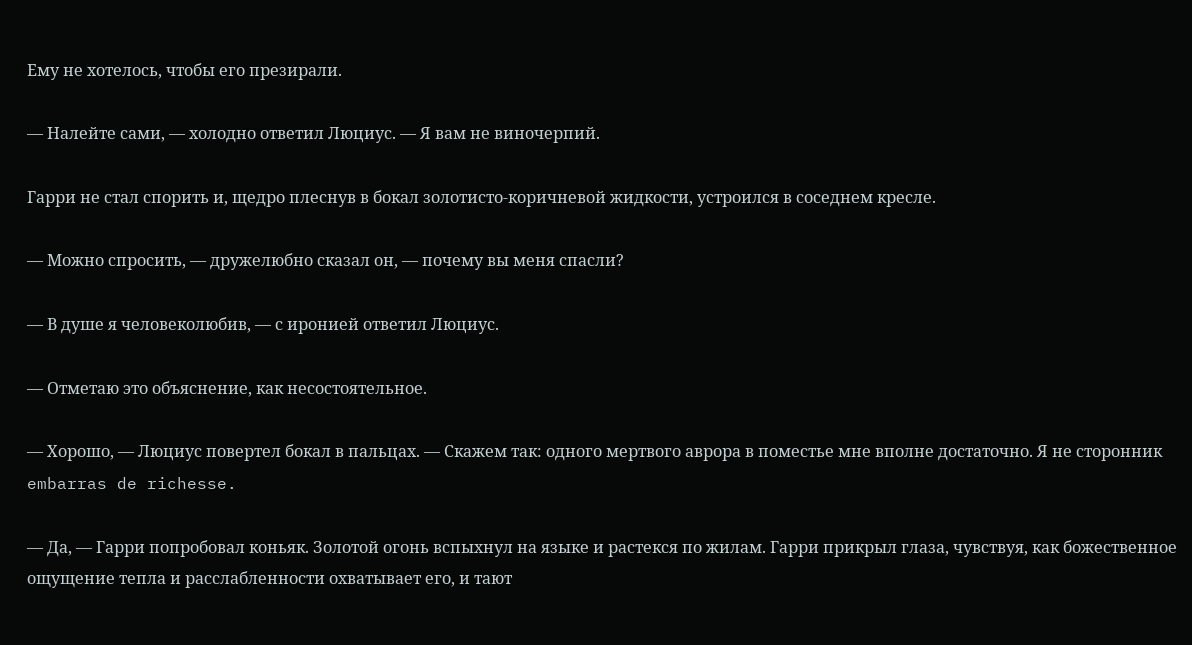Ему не хотелось, чтобы его презирали.

— Налейте сами, — холодно ответил Люциус. — Я вам не виночерпий.

Гарри не стал спорить и, щедро плеснув в бокал золотисто-коричневой жидкости, устроился в соседнем кресле.

— Можно спросить, — дружелюбно сказал он, — почему вы меня спасли?

— В душе я человеколюбив, — с иронией ответил Люциус.

— Отметаю это объяснение, как несостоятельное.

— Хорошо, — Люциус повертел бокал в пальцах. — Скажем так: одного мертвого аврора в поместье мне вполне достаточно. Я не сторонник embarras de richesse.

— Да, — Гарри попробовал коньяк. Золотой огонь вспыхнул на языке и растекся по жилам. Гарри прикрыл глаза, чувствуя, как божественное ощущение тепла и расслабленности охватывает его, и тают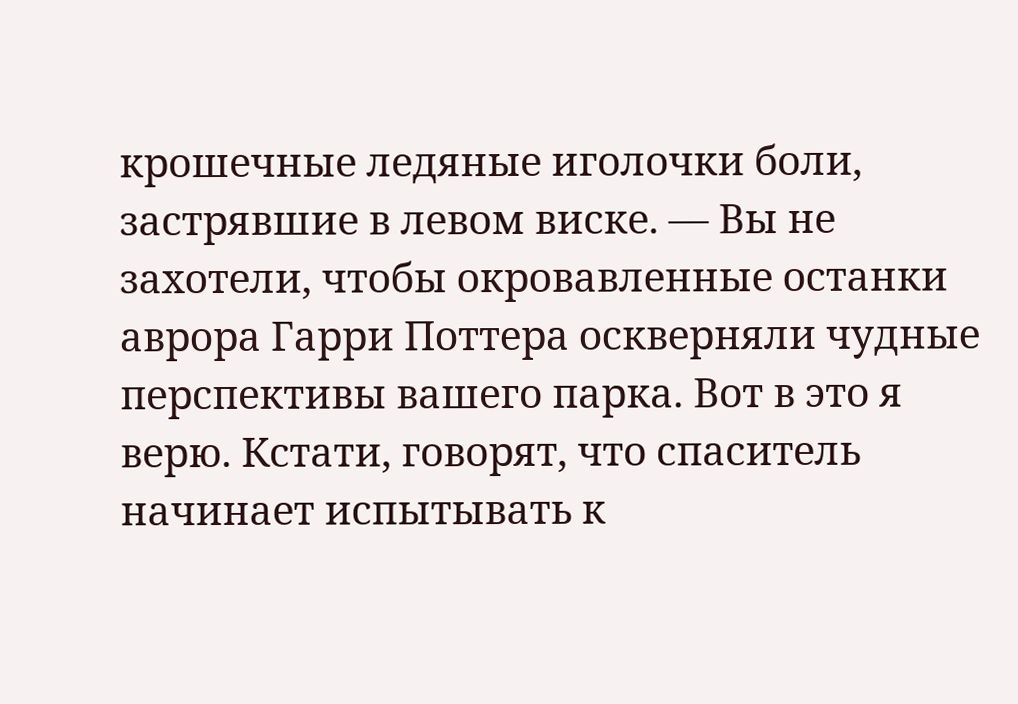крошечные ледяные иголочки боли, застрявшие в левом виске. — Вы не захотели, чтобы окровавленные останки аврора Гарри Поттера оскверняли чудные перспективы вашего парка. Вот в это я верю. Кстати, говорят, что спаситель начинает испытывать к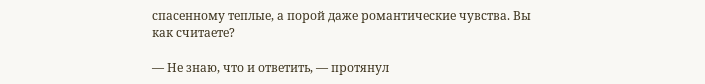спасенному теплые, а порой даже романтические чувства. Вы как считаете?

— Не знаю, что и ответить, — протянул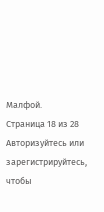Малфой.
Страница 18 из 28
Авторизуйтесь или зарегистрируйтесь, чтобы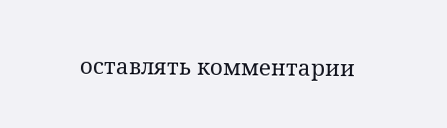оставлять комментарии